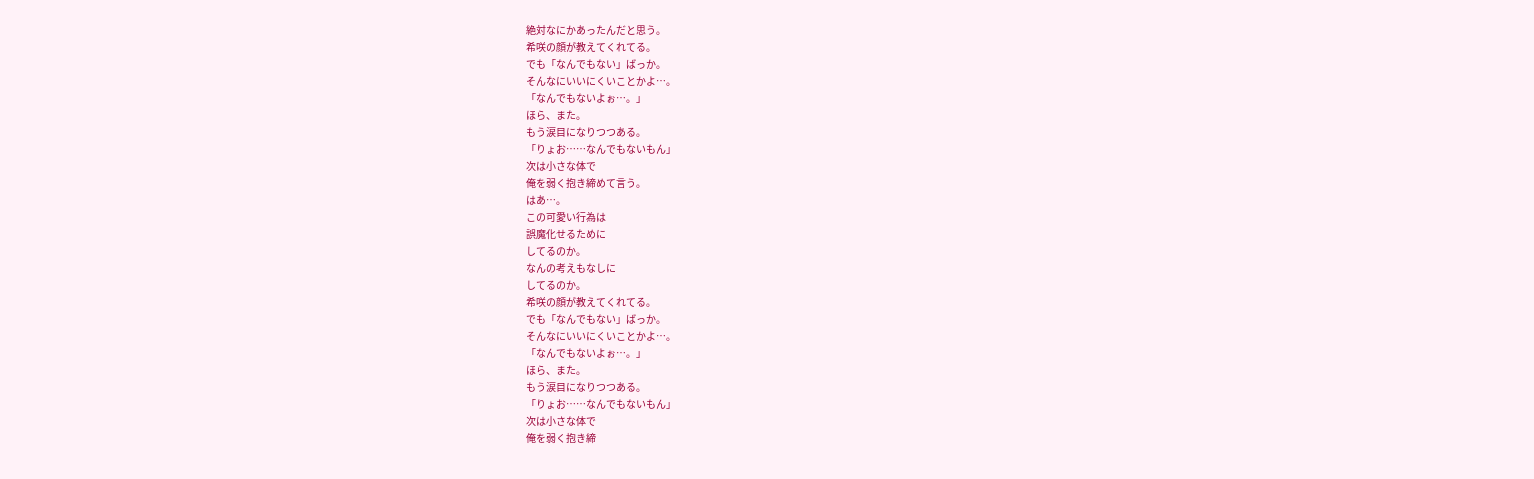絶対なにかあったんだと思う。
希咲の顔が教えてくれてる。
でも「なんでもない」ばっか。
そんなにいいにくいことかよ…。
「なんでもないよぉ…。」
ほら、また。
もう涙目になりつつある。
「りょお……なんでもないもん」
次は小さな体で
俺を弱く抱き締めて言う。
はあ…。
この可愛い行為は
誤魔化せるために
してるのか。
なんの考えもなしに
してるのか。
希咲の顔が教えてくれてる。
でも「なんでもない」ばっか。
そんなにいいにくいことかよ…。
「なんでもないよぉ…。」
ほら、また。
もう涙目になりつつある。
「りょお……なんでもないもん」
次は小さな体で
俺を弱く抱き締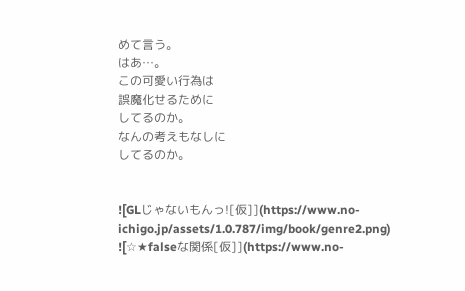めて言う。
はあ…。
この可愛い行為は
誤魔化せるために
してるのか。
なんの考えもなしに
してるのか。


![GLじゃないもんっ![仮]](https://www.no-ichigo.jp/assets/1.0.787/img/book/genre2.png)
![☆★falseな関係[仮]](https://www.no-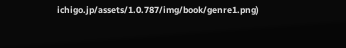ichigo.jp/assets/1.0.787/img/book/genre1.png)